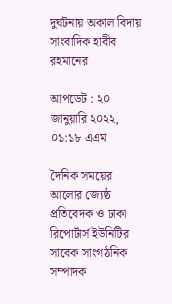দুর্ঘটনায় অকাল বিদায় সাংবাদিক হাবীব রহমানের

আপডেট : ২০ জানুয়ারি ২০২২, ০১:১৮ এএম

দৈনিক সময়ের আলোর জ্যেষ্ঠ প্রতিবেদক ও ঢাকা রিপোর্টার্স ইউনিটির সাবেক সাংগঠনিক সম্পাদক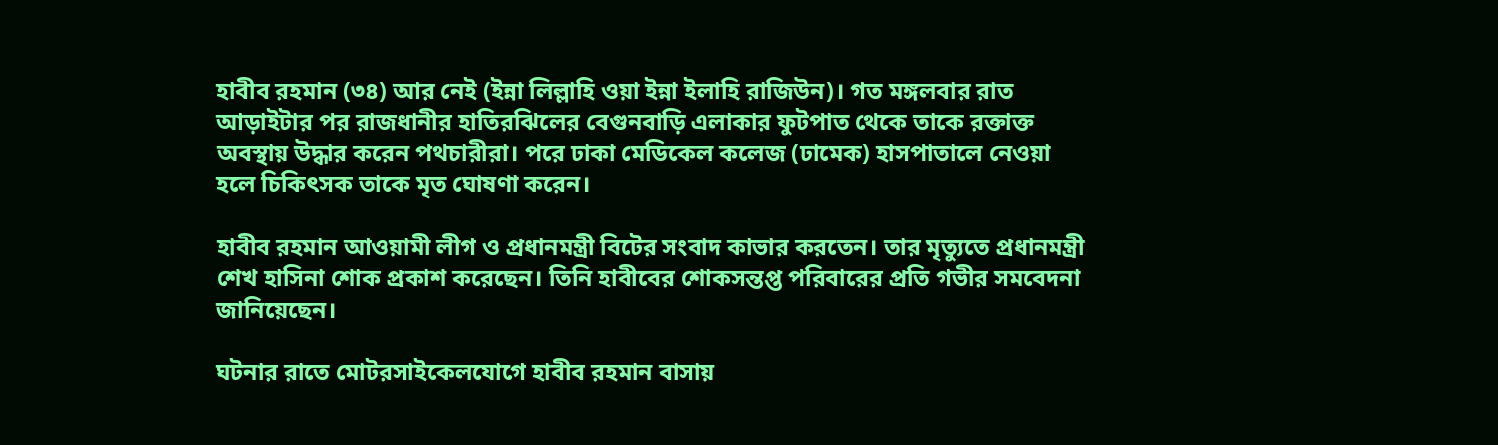হাবীব রহমান (৩৪) আর নেই (ইন্না লিল্লাহি ওয়া ইন্না ইলাহি রাজিউন)। গত মঙ্গলবার রাত আড়াইটার পর রাজধানীর হাতিরঝিলের বেগুনবাড়ি এলাকার ফুটপাত থেকে তাকে রক্তাক্ত অবস্থায় উদ্ধার করেন পথচারীরা। পরে ঢাকা মেডিকেল কলেজ (ঢামেক) হাসপাতালে নেওয়া হলে চিকিৎসক তাকে মৃত ঘোষণা করেন।

হাবীব রহমান আওয়ামী লীগ ও প্রধানমন্ত্রী বিটের সংবাদ কাভার করতেন। তার মৃত্যুতে প্রধানমন্ত্রী শেখ হাসিনা শোক প্রকাশ করেছেন। তিনি হাবীবের শোকসন্তপ্ত পরিবারের প্রতি গভীর সমবেদনা জানিয়েছেন।

ঘটনার রাতে মোটরসাইকেলযোগে হাবীব রহমান বাসায়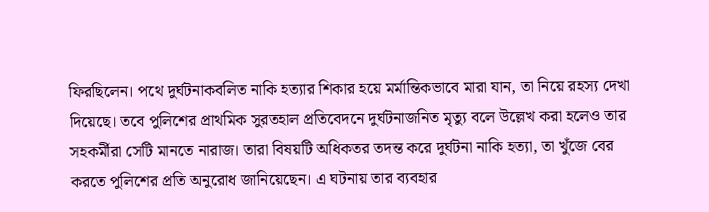ফিরছিলেন। পথে দুর্ঘটনাকবলিত নাকি হত্যার শিকার হয়ে মর্মান্তিকভাবে মারা যান, তা নিয়ে রহস্য দেখা দিয়েছে। তবে পুলিশের প্রাথমিক সুরতহাল প্রতিবেদনে দুর্ঘটনাজনিত মৃত্যু বলে উল্লেখ করা হলেও তার সহকর্মীরা সেটি মানতে নারাজ। তারা বিষয়টি অধিকতর তদন্ত করে দুর্ঘটনা নাকি হত্যা, তা খুঁজে বের করতে পুলিশের প্রতি অনুরোধ জানিয়েছেন। এ ঘটনায় তার ব্যবহার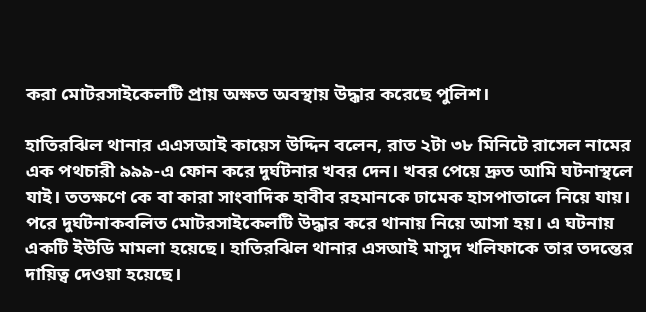করা মোটরসাইকেলটি প্রায় অক্ষত অবস্থায় উদ্ধার করেছে পুলিশ।

হাতিরঝিল থানার এএসআই কায়েস উদ্দিন বলেন, রাত ২টা ৩৮ মিনিটে রাসেল নামের এক পথচারী ৯৯৯-এ ফোন করে দুর্ঘটনার খবর দেন। খবর পেয়ে দ্রুত আমি ঘটনাস্থলে যাই। ততক্ষণে কে বা কারা সাংবাদিক হাবীব রহমানকে ঢামেক হাসপাতালে নিয়ে যায়। পরে দুর্ঘটনাকবলিত মোটরসাইকেলটি উদ্ধার করে থানায় নিয়ে আসা হয়। এ ঘটনায় একটি ইউডি মামলা হয়েছে। হাতিরঝিল থানার এসআই মাসুদ খলিফাকে তার তদন্তের দায়িত্ব দেওয়া হয়েছে।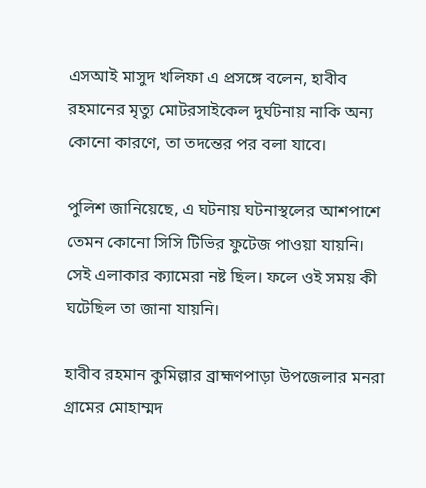এসআই মাসুদ খলিফা এ প্রসঙ্গে বলেন, হাবীব রহমানের মৃত্যু মোটরসাইকেল দুর্ঘটনায় নাকি অন্য কোনো কারণে, তা তদন্তের পর বলা যাবে।

পুলিশ জানিয়েছে, এ ঘটনায় ঘটনাস্থলের আশপাশে তেমন কোনো সিসি টিভির ফুটেজ পাওয়া যায়নি। সেই এলাকার ক্যামেরা নষ্ট ছিল। ফলে ওই সময় কী ঘটেছিল তা জানা যায়নি।

হাবীব রহমান কুমিল্লার ব্রাহ্মণপাড়া উপজেলার মনরা গ্রামের মোহাম্মদ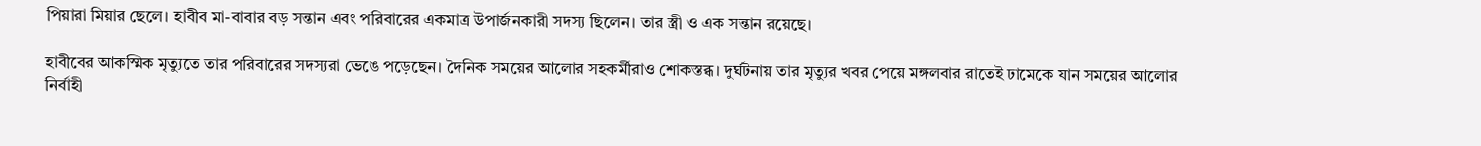পিয়ারা মিয়ার ছেলে। হাবীব মা-বাবার বড় সন্তান এবং পরিবারের একমাত্র উপার্জনকারী সদস্য ছিলেন। তার স্ত্রী ও এক সন্তান রয়েছে।

হাবীবের আকস্মিক মৃত্যুতে তার পরিবারের সদস্যরা ভেঙে পড়েছেন। দৈনিক সময়ের আলোর সহকর্মীরাও শোকস্তব্ধ। দুর্ঘটনায় তার মৃত্যুর খবর পেয়ে মঙ্গলবার রাতেই ঢামেকে যান সময়ের আলোর নির্বাহী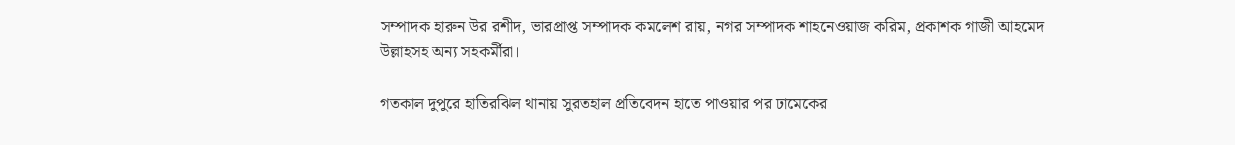সম্পাদক হারুন উর রশীদ, ভারপ্রাপ্ত সম্পাদক কমলেশ রায়, নগর সম্পাদক শাহনেওয়াজ করিম, প্রকাশক গাজী আহমেদ উল্লাহসহ অন্য সহকর্মীরা।

গতকাল দুপুরে হাতিরঝিল থানায় সুরতহাল প্রতিবেদন হাতে পাওয়ার পর ঢামেকের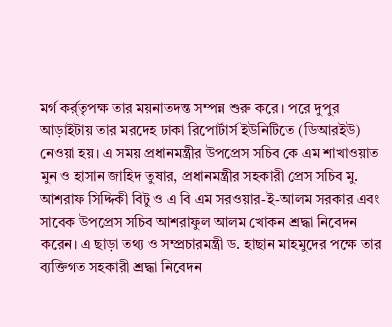মর্গ কর্র্তৃপক্ষ তার ময়নাতদন্ত সম্পন্ন শুরু করে। পরে দুপুর আড়াইটায় তার মরদেহ ঢাকা রিপোর্টার্স ইউনিটিতে (ডিআরইউ) নেওয়া হয়। এ সময় প্রধানমন্ত্রীর উপপ্রেস সচিব কে এম শাখাওয়াত মুন ও হাসান জাহিদ তুষার, প্রধানমন্ত্রীর সহকারী প্রেস সচিব মু. আশরাফ সিদ্দিকী বিটু ও এ বি এম সরওয়ার-ই-আলম সরকার এবং সাবেক উপপ্রেস সচিব আশরাফুল আলম খোকন শ্রদ্ধা নিবেদন করেন। এ ছাড়া তথ্য ও সম্প্রচারমন্ত্রী ড. হাছান মাহমুদের পক্ষে তার ব্যক্তিগত সহকারী শ্রদ্ধা নিবেদন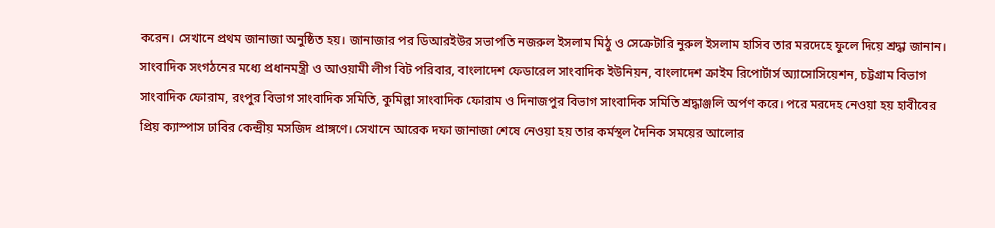করেন। সেখানে প্রথম জানাজা অনুষ্ঠিত হয়। জানাজার পর ডিআরইউর সভাপতি নজরুল ইসলাম মিঠু ও সেক্রেটারি নুরুল ইসলাম হাসিব তার মরদেহে ফুলে দিয়ে শ্রদ্ধা জানান। সাংবাদিক সংগঠনের মধ্যে প্রধানমন্ত্রী ও আওয়ামী লীগ বিট পরিবার, বাংলাদেশ ফেডারেল সাংবাদিক ইউনিয়ন, বাংলাদেশ ক্রাইম রিপোর্টার্স অ্যাসোসিয়েশন, চট্টগ্রাম বিভাগ সাংবাদিক ফোরাম, রংপুর বিভাগ সাংবাদিক সমিতি, কুমিল্লা সাংবাদিক ফোরাম ও দিনাজপুর বিভাগ সাংবাদিক সমিতি শ্রদ্ধাঞ্জলি অর্পণ করে। পরে মরদেহ নেওয়া হয় হাবীবের প্রিয় ক্যাস্পাস ঢাবির কেন্দ্রীয় মসজিদ প্রাঙ্গণে। সেখানে আরেক দফা জানাজা শেষে নেওয়া হয় তার কর্মস্থল দৈনিক সময়ের আলোর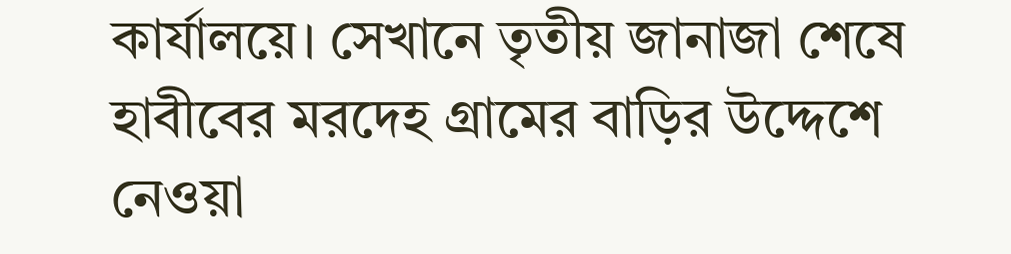কার্যালয়ে। সেখানে তৃতীয় জানাজা শেষে হাবীবের মরদেহ গ্রামের বাড়ির উদ্দেশে নেওয়া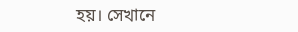হয়। সেখানে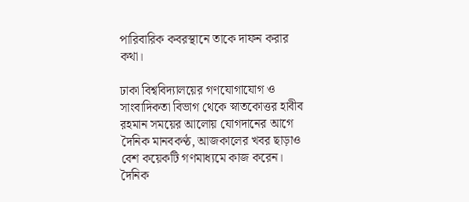পারিবারিক কবরস্থানে তাকে দাফন করার কথা।

ঢাকা বিশ্ববিদ্যালয়ের গণযোগাযোগ ও সাংবাদিকতা বিভাগ থেকে স্নাতকোত্তর হাবীব রহমান সময়ের আলোয় যোগদানের আগে দৈনিক মানবকণ্ঠ, আজকালের খবর ছাড়াও বেশ কয়েকটি গণমাধ্যমে কাজ করেন। দৈনিক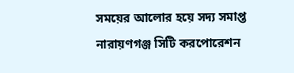সময়ের আলোর হয়ে সদ্য সমাপ্ত নারায়ণগঞ্জ সিটি করপোরেশন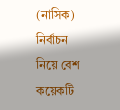(নাসিক) নির্বাচন নিয়ে বেশ কয়েকটি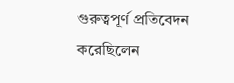গুরুত্বপূর্ণ প্রতিবেদন করেছিলেন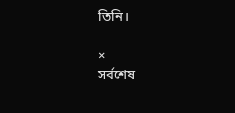তিনি।

×
সর্বশেষ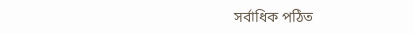সর্বাধিক পঠিত